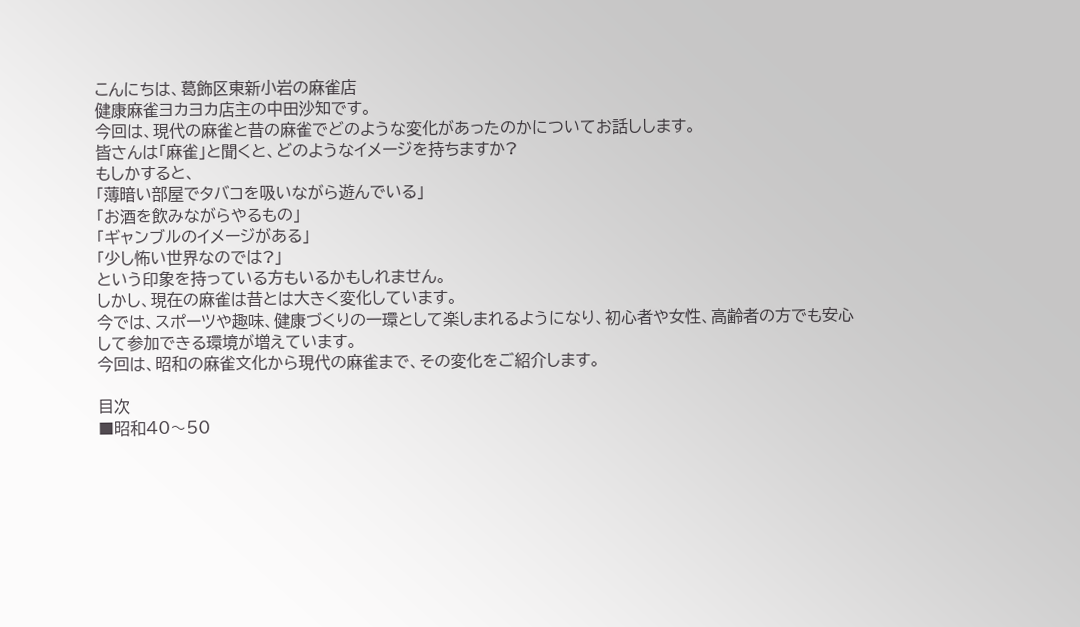こんにちは、葛飾区東新小岩の麻雀店
健康麻雀ヨカヨカ店主の中田沙知です。
今回は、現代の麻雀と昔の麻雀でどのような変化があったのかについてお話しします。
皆さんは「麻雀」と聞くと、どのようなイメージを持ちますか?
もしかすると、
「薄暗い部屋でタバコを吸いながら遊んでいる」
「お酒を飲みながらやるもの」
「ギャンブルのイメージがある」
「少し怖い世界なのでは?」
という印象を持っている方もいるかもしれません。
しかし、現在の麻雀は昔とは大きく変化しています。
今では、スポーツや趣味、健康づくりの一環として楽しまれるようになり、初心者や女性、高齢者の方でも安心して参加できる環境が増えています。
今回は、昭和の麻雀文化から現代の麻雀まで、その変化をご紹介します。

目次
■昭和40〜50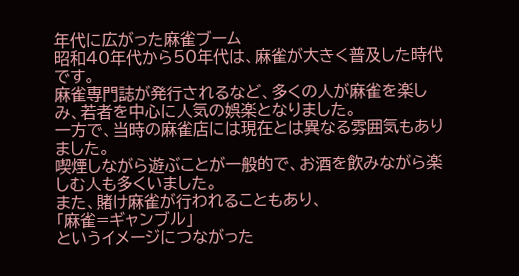年代に広がった麻雀ブーム
昭和40年代から50年代は、麻雀が大きく普及した時代です。
麻雀専門誌が発行されるなど、多くの人が麻雀を楽しみ、若者を中心に人気の娯楽となりました。
一方で、当時の麻雀店には現在とは異なる雰囲気もありました。
喫煙しながら遊ぶことが一般的で、お酒を飲みながら楽しむ人も多くいました。
また、賭け麻雀が行われることもあり、
「麻雀=ギャンブル」
というイメージにつながった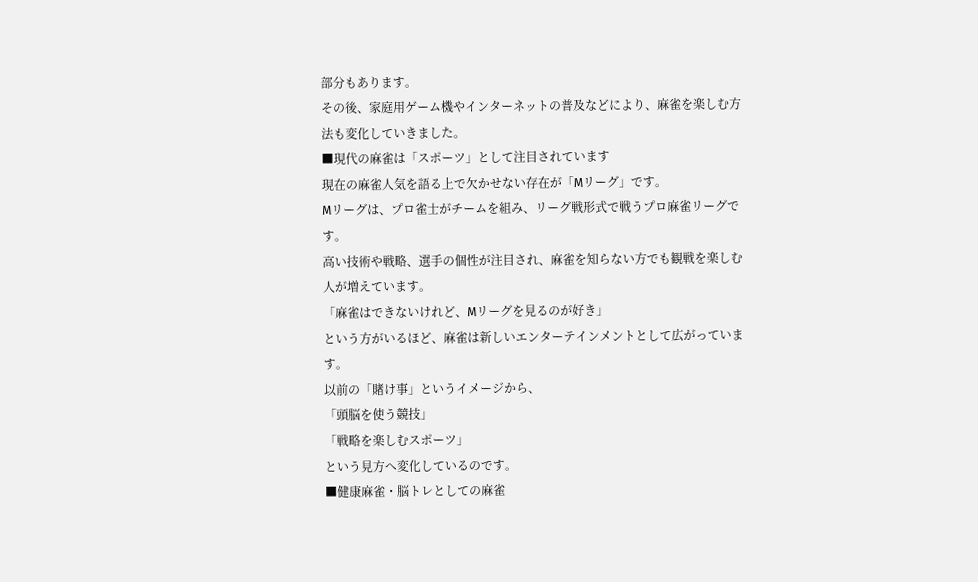部分もあります。
その後、家庭用ゲーム機やインターネットの普及などにより、麻雀を楽しむ方法も変化していきました。
■現代の麻雀は「スポーツ」として注目されています
現在の麻雀人気を語る上で欠かせない存在が「Mリーグ」です。
Mリーグは、プロ雀士がチームを組み、リーグ戦形式で戦うプロ麻雀リーグです。
高い技術や戦略、選手の個性が注目され、麻雀を知らない方でも観戦を楽しむ人が増えています。
「麻雀はできないけれど、Mリーグを見るのが好き」
という方がいるほど、麻雀は新しいエンターテインメントとして広がっています。
以前の「賭け事」というイメージから、
「頭脳を使う競技」
「戦略を楽しむスポーツ」
という見方へ変化しているのです。
■健康麻雀・脳トレとしての麻雀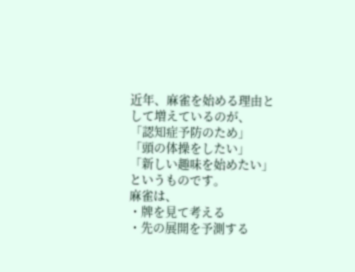近年、麻雀を始める理由として増えているのが、
「認知症予防のため」
「頭の体操をしたい」
「新しい趣味を始めたい」
というものです。
麻雀は、
・牌を見て考える
・先の展開を予測する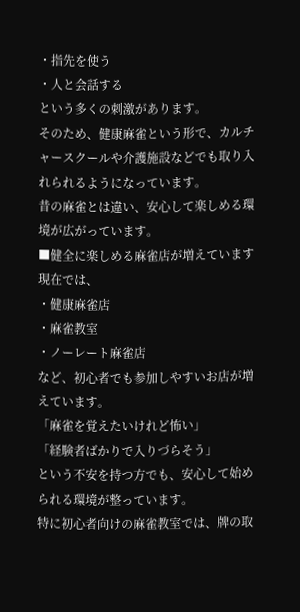・指先を使う
・人と会話する
という多くの刺激があります。
そのため、健康麻雀という形で、カルチャースクールや介護施設などでも取り入れられるようになっています。
昔の麻雀とは違い、安心して楽しめる環境が広がっています。
■健全に楽しめる麻雀店が増えています
現在では、
・健康麻雀店
・麻雀教室
・ノーレート麻雀店
など、初心者でも参加しやすいお店が増えています。
「麻雀を覚えたいけれど怖い」
「経験者ばかりで入りづらそう」
という不安を持つ方でも、安心して始められる環境が整っています。
特に初心者向けの麻雀教室では、牌の取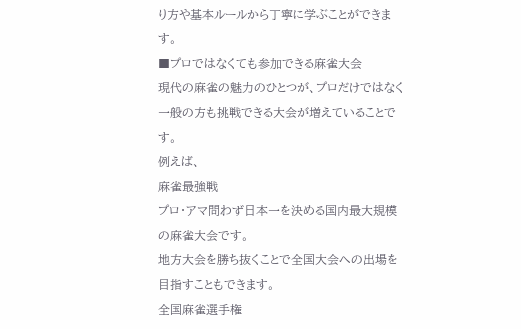り方や基本ルールから丁寧に学ぶことができます。
■プロではなくても参加できる麻雀大会
現代の麻雀の魅力のひとつが、プロだけではなく一般の方も挑戦できる大会が増えていることです。
例えば、
麻雀最強戦
プロ・アマ問わず日本一を決める国内最大規模の麻雀大会です。
地方大会を勝ち抜くことで全国大会への出場を目指すこともできます。
全国麻雀選手権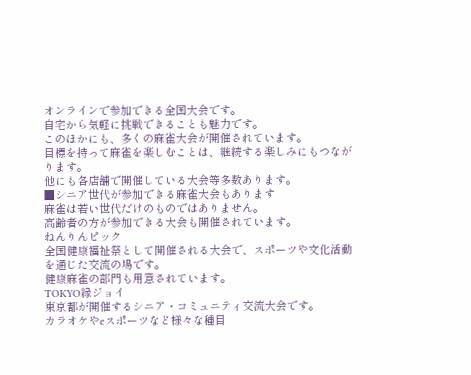オンラインで参加できる全国大会です。
自宅から気軽に挑戦できることも魅力です。
このほかにも、多くの麻雀大会が開催されています。
目標を持って麻雀を楽しむことは、継続する楽しみにもつながります。
他にも各店舗で開催している大会等多数あります。
■シニア世代が参加できる麻雀大会もあります
麻雀は若い世代だけのものではありません。
高齢者の方が参加できる大会も開催されています。
ねんりんピック
全国健康福祉祭として開催される大会で、スポーツや文化活動を通じた交流の場です。
健康麻雀の部門も用意されています。
TOKYO縁ジョイ
東京都が開催するシニア・コミュニティ交流大会です。
カラオケやeスポーツなど様々な種目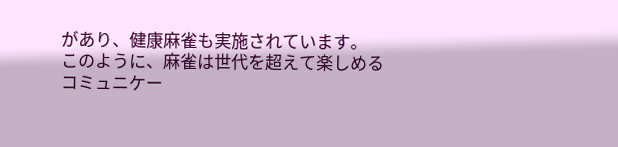があり、健康麻雀も実施されています。
このように、麻雀は世代を超えて楽しめるコミュニケー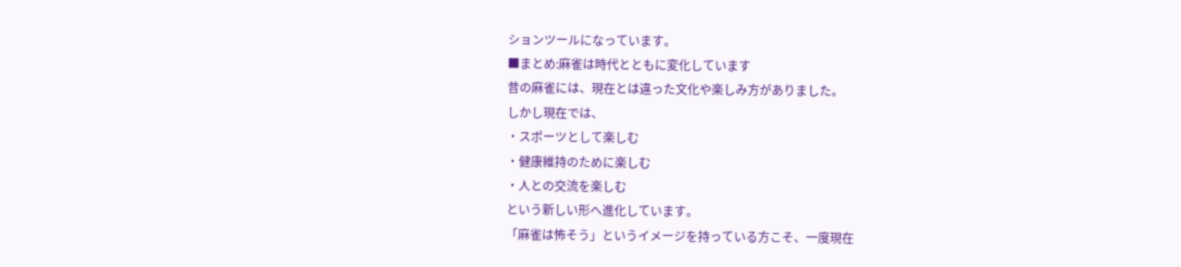ションツールになっています。
■まとめ:麻雀は時代とともに変化しています
昔の麻雀には、現在とは違った文化や楽しみ方がありました。
しかし現在では、
・スポーツとして楽しむ
・健康維持のために楽しむ
・人との交流を楽しむ
という新しい形へ進化しています。
「麻雀は怖そう」というイメージを持っている方こそ、一度現在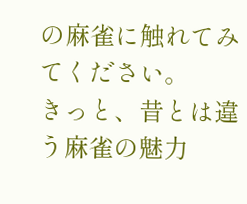の麻雀に触れてみてください。
きっと、昔とは違う麻雀の魅力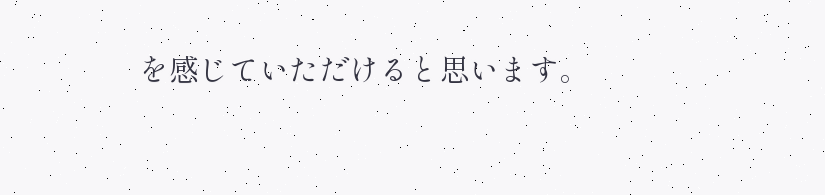を感じていただけると思います。